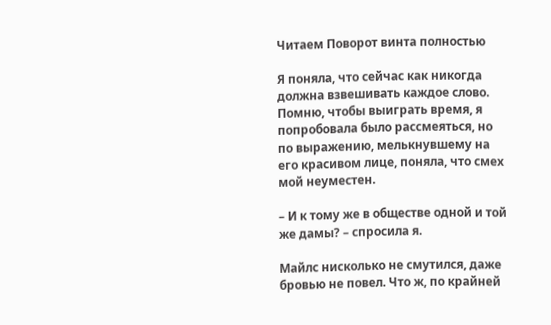Читаем Поворот винта полностью

Я поняла, что сейчас как никогда должна взвешивать каждое слово. Помню, чтобы выиграть время, я попробовала было рассмеяться, но по выражению, мелькнувшему на его красивом лице, поняла, что смех мой неуместен.

– И к тому же в обществе одной и той же дамы? – спросила я.

Майлс нисколько не смутился, даже бровью не повел. Что ж, по крайней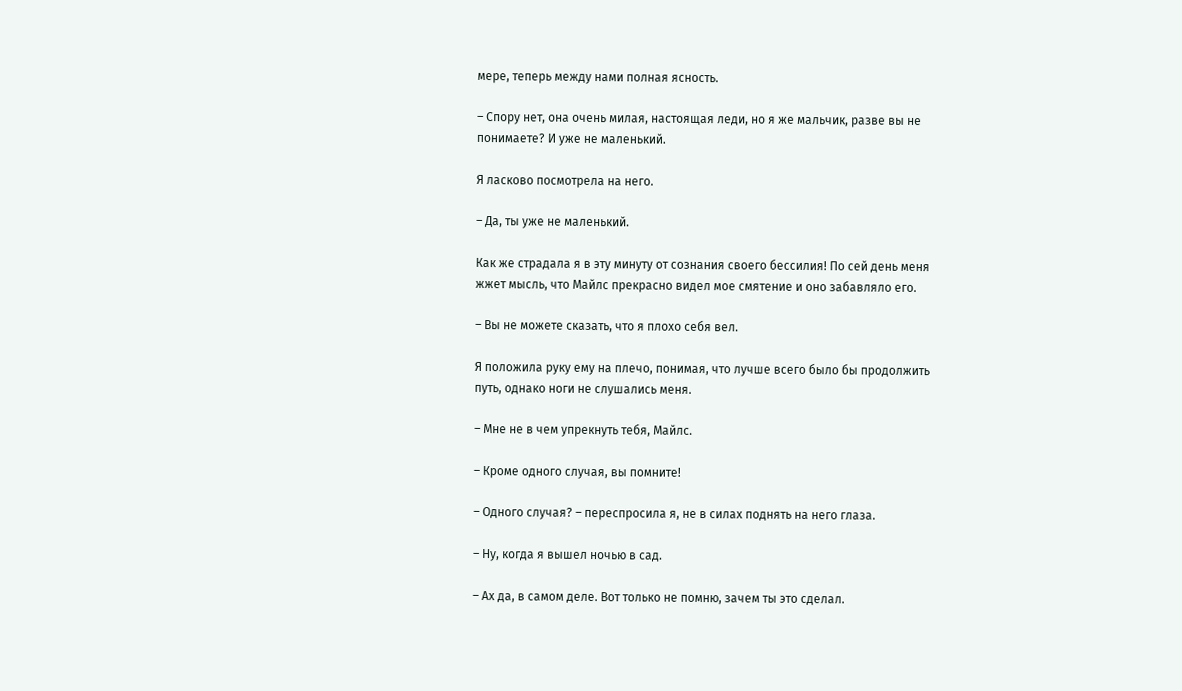мере, теперь между нами полная ясность.

– Спору нет, она очень милая, настоящая леди, но я же мальчик, разве вы не понимаете? И уже не маленький.

Я ласково посмотрела на него.

– Да, ты уже не маленький.

Как же страдала я в эту минуту от сознания своего бессилия! По сей день меня жжет мысль, что Майлс прекрасно видел мое смятение и оно забавляло его.

– Вы не можете сказать, что я плохо себя вел.

Я положила руку ему на плечо, понимая, что лучше всего было бы продолжить путь, однако ноги не слушались меня.

– Мне не в чем упрекнуть тебя, Майлс.

– Кроме одного случая, вы помните!

– Одного случая? – переспросила я, не в силах поднять на него глаза.

– Ну, когда я вышел ночью в сад.

– Ах да, в самом деле. Вот только не помню, зачем ты это сделал.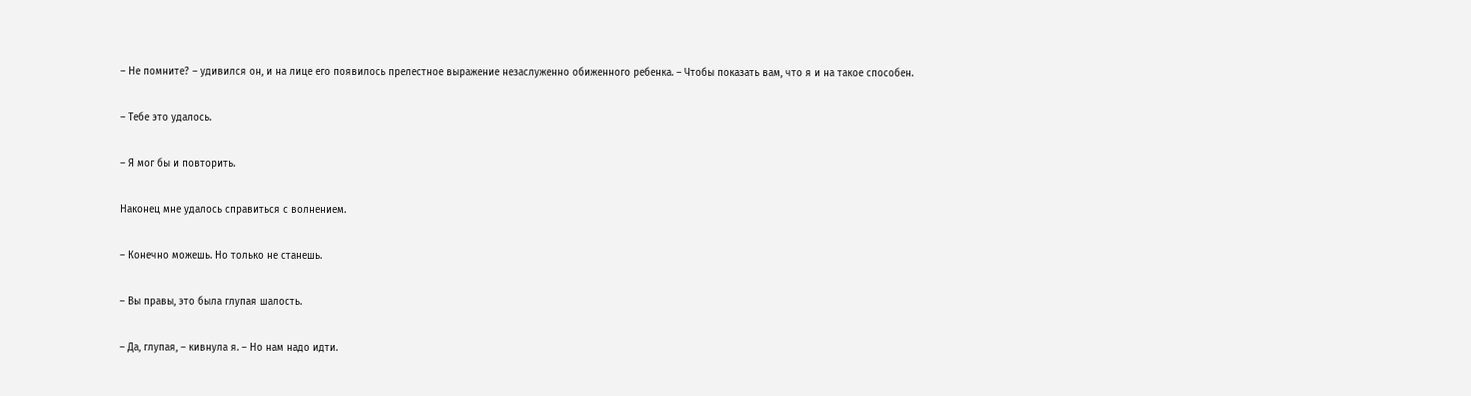– Не помните? – удивился он, и на лице его появилось прелестное выражение незаслуженно обиженного ребенка. – Чтобы показать вам, что я и на такое способен.

– Тебе это удалось.

– Я мог бы и повторить.

Наконец мне удалось справиться с волнением.

– Конечно можешь. Но только не станешь.

– Вы правы, это была глупая шалость.

– Да, глупая, – кивнула я. – Но нам надо идти.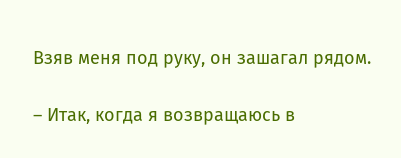Взяв меня под руку, он зашагал рядом.

– Итак, когда я возвращаюсь в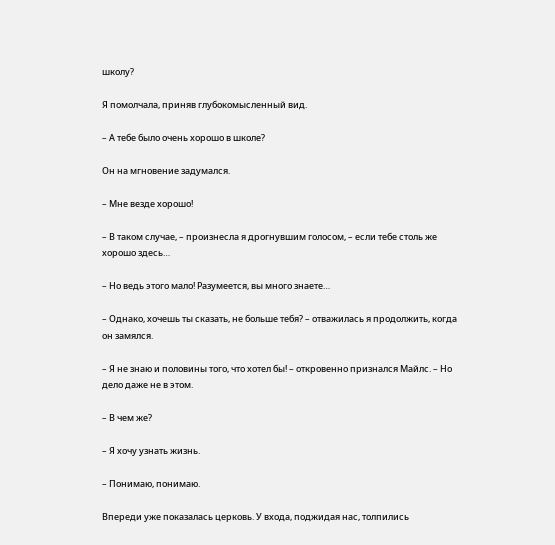школу?

Я помолчала, приняв глубокомысленный вид.

– А тебе было очень хорошо в школе?

Он на мгновение задумался.

– Мне везде хорошо!

– В таком случае, – произнесла я дрогнувшим голосом, – если тебе столь же хорошо здесь…

– Но ведь этого мало! Разумеется, вы много знаете…

– Однако, хочешь ты сказать, не больше тебя? – отважилась я продолжить, когда он замялся.

– Я не знаю и половины того, что хотел бы! – откровенно признался Майлс. – Но дело даже не в этом.

– В чем же?

– Я хочу узнать жизнь.

– Понимаю, понимаю.

Впереди уже показалась церковь. У входа, поджидая нас, толпились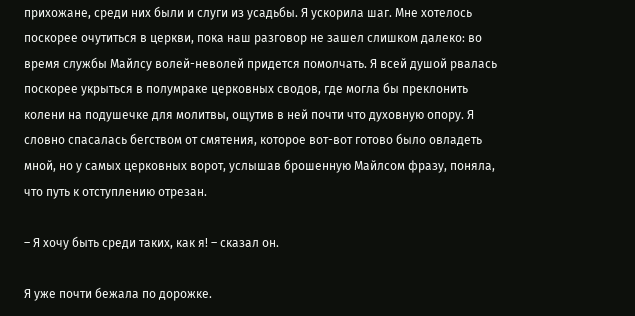прихожане, среди них были и слуги из усадьбы. Я ускорила шаг. Мне хотелось поскорее очутиться в церкви, пока наш разговор не зашел слишком далеко: во время службы Майлсу волей-неволей придется помолчать. Я всей душой рвалась поскорее укрыться в полумраке церковных сводов, где могла бы преклонить колени на подушечке для молитвы, ощутив в ней почти что духовную опору. Я словно спасалась бегством от смятения, которое вот-вот готово было овладеть мной, но у самых церковных ворот, услышав брошенную Майлсом фразу, поняла, что путь к отступлению отрезан.

– Я хочу быть среди таких, как я! – сказал он.

Я уже почти бежала по дорожке.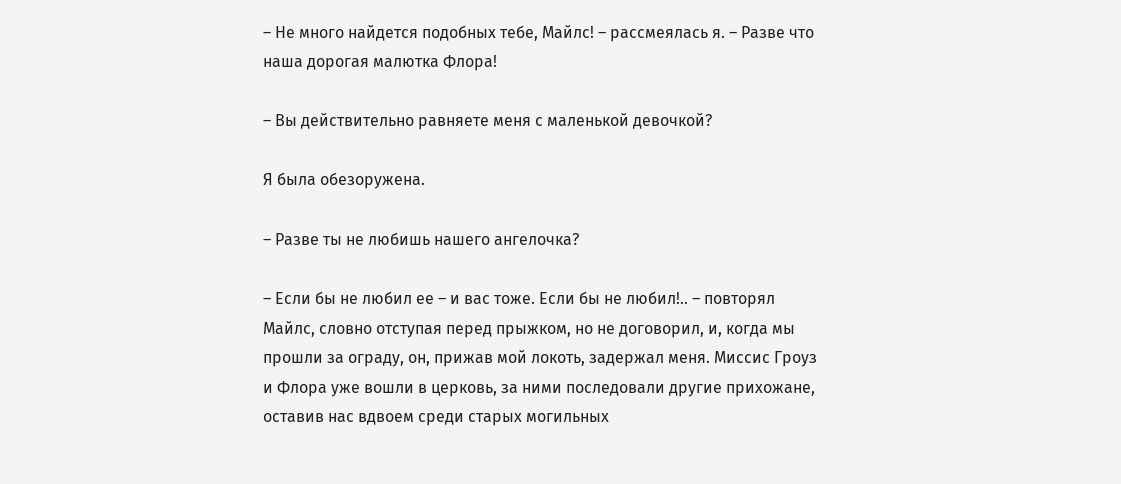– Не много найдется подобных тебе, Майлс! – рассмеялась я. – Разве что наша дорогая малютка Флора!

– Вы действительно равняете меня с маленькой девочкой?

Я была обезоружена.

– Разве ты не любишь нашего ангелочка?

– Если бы не любил ее – и вас тоже. Если бы не любил!.. – повторял Майлс, словно отступая перед прыжком, но не договорил, и, когда мы прошли за ограду, он, прижав мой локоть, задержал меня. Миссис Гроуз и Флора уже вошли в церковь, за ними последовали другие прихожане, оставив нас вдвоем среди старых могильных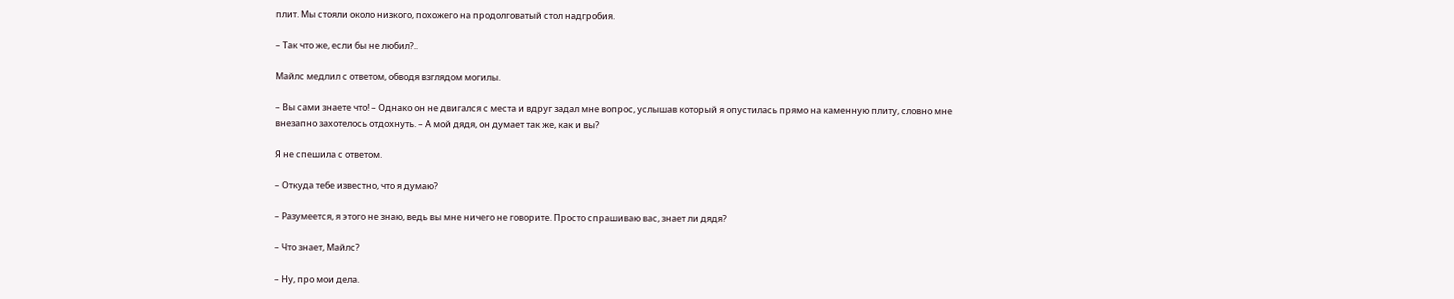плит. Мы стояли около низкого, похожего на продолговатый стол надгробия.

– Так что же, если бы не любил?..

Майлс медлил с ответом, обводя взглядом могилы.

– Вы сами знаете что! – Однако он не двигался с места и вдруг задал мне вопрос, услышав который я опустилась прямо на каменную плиту, словно мне внезапно захотелось отдохнуть. – А мой дядя, он думает так же, как и вы?

Я не спешила с ответом.

– Откуда тебе известно, что я думаю?

– Разумеется, я этого не знаю, ведь вы мне ничего не говорите. Просто спрашиваю вас, знает ли дядя?

– Что знает, Майлс?

– Ну, про мои дела.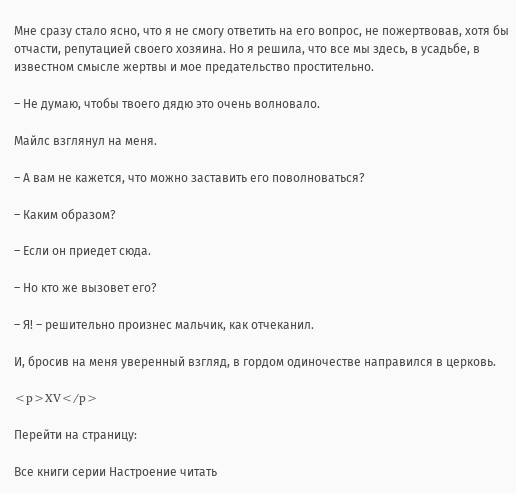Мне сразу стало ясно, что я не смогу ответить на его вопрос, не пожертвовав, хотя бы отчасти, репутацией своего хозяина. Но я решила, что все мы здесь, в усадьбе, в известном смысле жертвы и мое предательство простительно.

– Не думаю, чтобы твоего дядю это очень волновало.

Майлс взглянул на меня.

– А вам не кажется, что можно заставить его поволноваться?

– Каким образом?

– Если он приедет сюда.

– Но кто же вызовет его?

– Я! – решительно произнес мальчик, как отчеканил.

И, бросив на меня уверенный взгляд, в гордом одиночестве направился в церковь.

<p>XV</p>

Перейти на страницу:

Все книги серии Настроение читать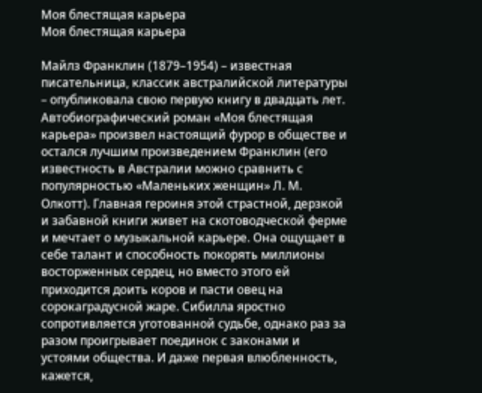Моя блестящая карьера
Моя блестящая карьера

Майлз Франклин (1879–1954) – известная писательница, классик австралийской литературы – опубликовала свою первую книгу в двадцать лет. Автобиографический роман «Моя блестящая карьера» произвел настоящий фурор в обществе и остался лучшим произведением Франклин (его известность в Австралии можно сравнить с популярностью «Маленьких женщин» Л. М. Олкотт). Главная героиня этой страстной, дерзкой и забавной книги живет на скотоводческой ферме и мечтает о музыкальной карьере. Она ощущает в себе талант и способность покорять миллионы восторженных сердец, но вместо этого ей приходится доить коров и пасти овец на сорокаградусной жаре. Сибилла яростно сопротивляется уготованной судьбе, однако раз за разом проигрывает поединок с законами и устоями общества. И даже первая влюбленность, кажется,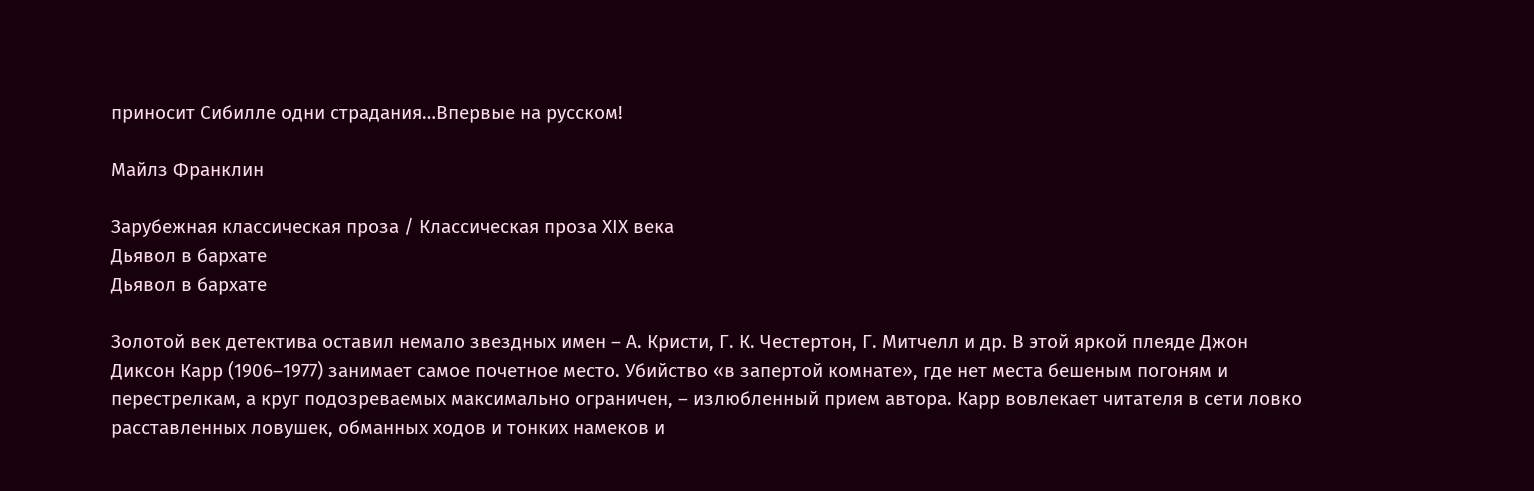приносит Сибилле одни страдания…Впервые на русском!

Майлз Франклин

Зарубежная классическая проза / Классическая проза ХIX века
Дьявол в бархате
Дьявол в бархате

Золотой век детектива оставил немало звездных имен – А. Кристи, Г. К. Честертон, Г. Митчелл и др. В этой яркой плеяде Джон Диксон Карр (1906–1977) занимает самое почетное место. Убийство «в запертой комнате», где нет места бешеным погоням и перестрелкам, а круг подозреваемых максимально ограничен, – излюбленный прием автора. Карр вовлекает читателя в сети ловко расставленных ловушек, обманных ходов и тонких намеков и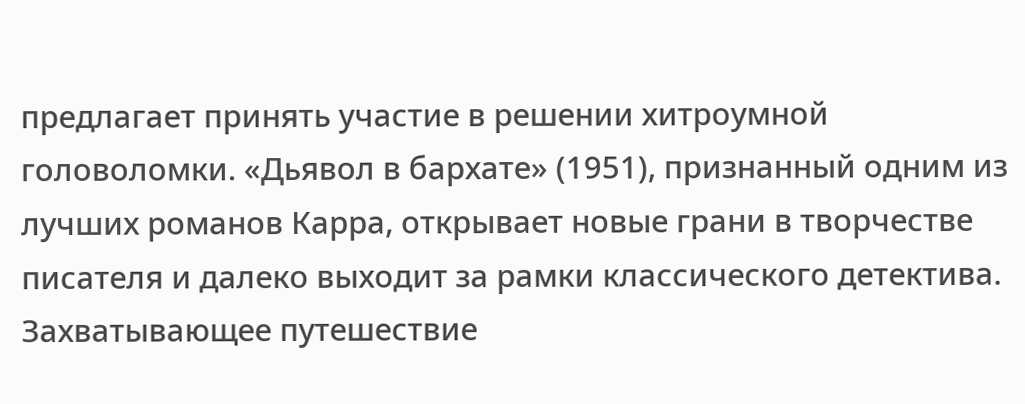предлагает принять участие в решении хитроумной головоломки. «Дьявол в бархате» (1951), признанный одним из лучших романов Карра, открывает новые грани в творчестве писателя и далеко выходит за рамки классического детектива. Захватывающее путешествие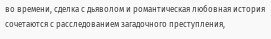во времени, сделка с дьяволом и романтическая любовная история сочетаются с расследованием загадочного преступления,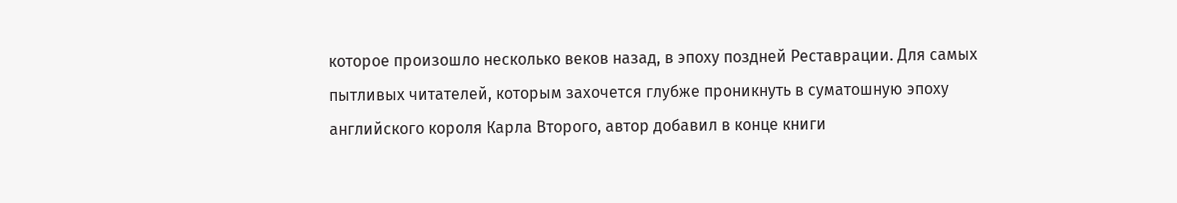которое произошло несколько веков назад, в эпоху поздней Реставрации. Для самых пытливых читателей, которым захочется глубже проникнуть в суматошную эпоху английского короля Карла Второго, автор добавил в конце книги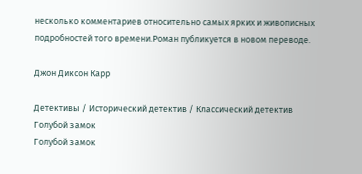несколько комментариев относительно самых ярких и живописных подробностей того времени.Роман публикуется в новом переводе.

Джон Диксон Карр

Детективы / Исторический детектив / Классический детектив
Голубой замок
Голубой замок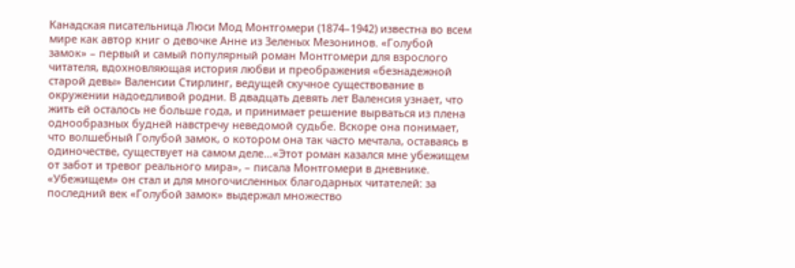Канадская писательница Люси Мод Монтгомери (1874–1942) известна во всем мире как автор книг о девочке Анне из Зеленых Мезонинов. «Голубой замок» – первый и самый популярный роман Монтгомери для взрослого читателя, вдохновляющая история любви и преображения «безнадежной старой девы» Валенсии Стирлинг, ведущей скучное существование в окружении надоедливой родни. В двадцать девять лет Валенсия узнает, что жить ей осталось не больше года, и принимает решение вырваться из плена однообразных будней навстречу неведомой судьбе. Вскоре она понимает, что волшебный Голубой замок, о котором она так часто мечтала, оставаясь в одиночестве, существует на самом деле…«Этот роман казался мне убежищем от забот и тревог реального мира», – писала Монтгомери в дневнике. «Убежищем» он стал и для многочисленных благодарных читателей: за последний век «Голубой замок» выдержал множество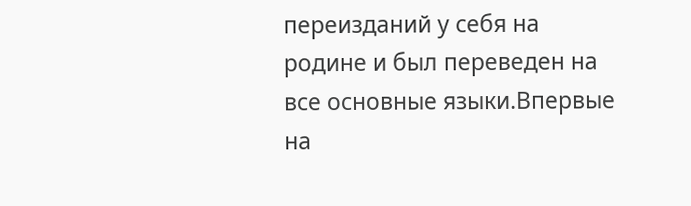переизданий у себя на родине и был переведен на все основные языки.Впервые на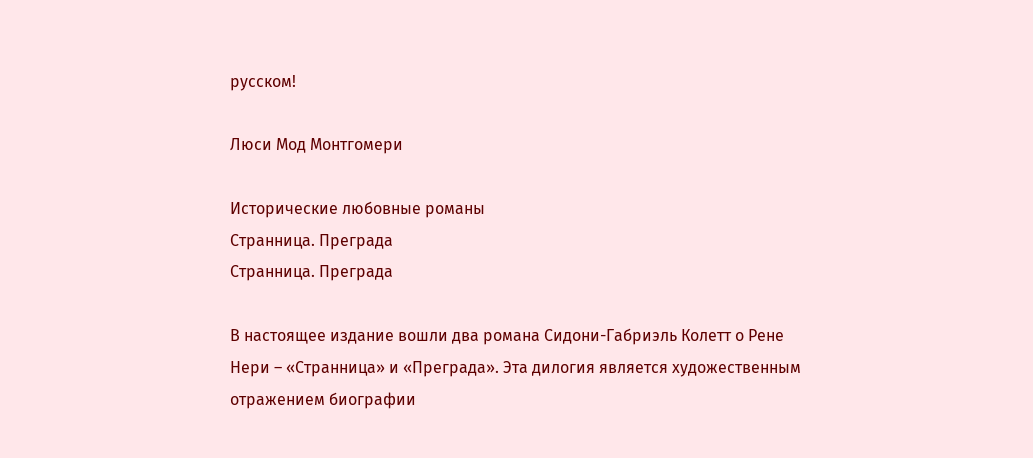русском!

Люси Мод Монтгомери

Исторические любовные романы
Странница. Преграда
Странница. Преграда

В настоящее издание вошли два романа Сидони-Габриэль Колетт о Рене Нери – «Странница» и «Преграда». Эта дилогия является художественным отражением биографии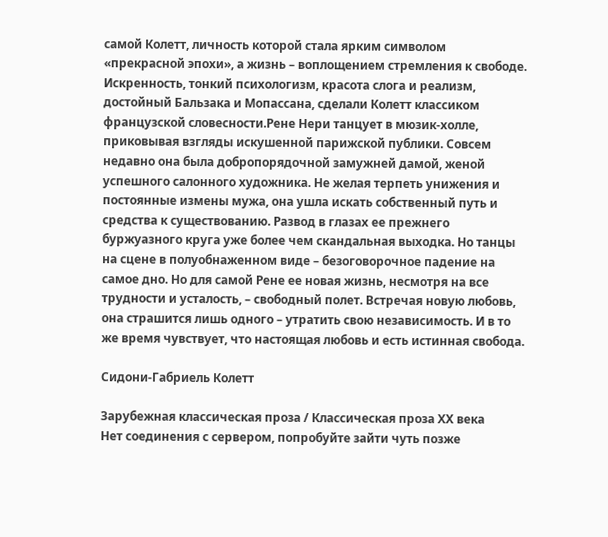самой Колетт, личность которой стала ярким символом «прекрасной эпохи», а жизнь – воплощением стремления к свободе. Искренность, тонкий психологизм, красота слога и реализм, достойный Бальзака и Мопассана, сделали Колетт классиком французской словесности.Рене Нери танцует в мюзик-холле, приковывая взгляды искушенной парижской публики. Совсем недавно она была добропорядочной замужней дамой, женой успешного салонного художника. Не желая терпеть унижения и постоянные измены мужа, она ушла искать собственный путь и средства к существованию. Развод в глазах ее прежнего буржуазного круга уже более чем скандальная выходка. Но танцы на сцене в полуобнаженном виде – безоговорочное падение на самое дно. Но для самой Рене ее новая жизнь, несмотря на все трудности и усталость, – свободный полет. Встречая новую любовь, она страшится лишь одного – утратить свою независимость. И в то же время чувствует, что настоящая любовь и есть истинная свобода.

Сидони-Габриель Колетт

Зарубежная классическая проза / Классическая проза ХX века
Нет соединения с сервером, попробуйте зайти чуть позже